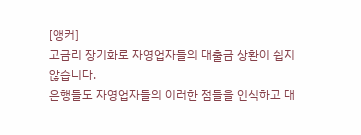[앵커]
고금리 장기화로 자영업자들의 대출금 상환이 쉽지 않습니다.
은행들도 자영업자들의 이러한 점들을 인식하고 대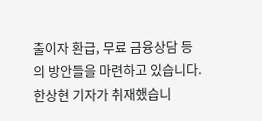출이자 환급, 무료 금융상담 등의 방안들을 마련하고 있습니다.
한상현 기자가 취재했습니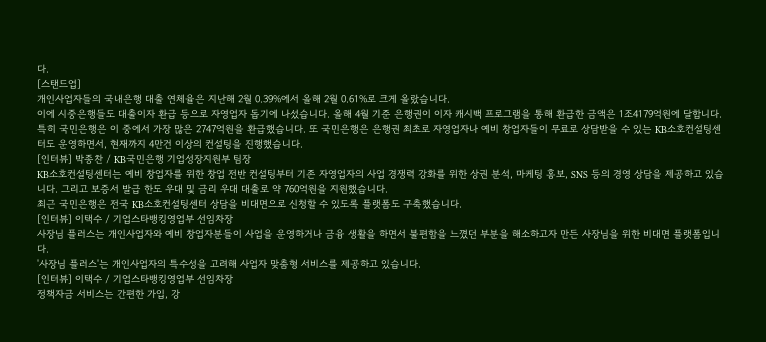다.
[스탠드업]
개인사업자들의 국내은행 대출 연체율은 지난해 2월 0.39%에서 올해 2월 0.61%로 크게 올랐습니다.
이에 시중은행들도 대출이자 환급 등으로 자영업자 돕기에 나섰습니다. 올해 4월 기준 은행권이 이자 캐시백 프로그램을 통해 환급한 금액은 1조4179억원에 달합니다. 특히 국민은행은 이 중에서 가장 많은 2747억원을 환급했습니다. 또 국민은행은 은행권 최초로 자영업자나 예비 창업자들이 무료로 상담받을 수 있는 KB소호컨설팅센터도 운영하면서, 현재까지 4만건 이상의 컨설팅을 진행했습니다.
[인터뷰] 박종찬 / KB국민은행 기업성장지원부 팀장
KB소호컨설팅센터는 예비 창업자를 위한 창업 전반 컨설팅부터 기존 자영업자의 사업 경쟁력 강화를 위한 상권 분석, 마케팅 홍보, SNS 등의 경영 상담을 제공하고 있습니다. 그리고 보증서 발급 한도 우대 및 금리 우대 대출로 약 760억원을 지원했습니다.
최근 국민은행은 전국 KB소호컨설팅센터 상담을 비대면으로 신청할 수 있도록 플랫폼도 구축했습니다.
[인터뷰] 이택수 / 기업스타뱅킹영업부 선임차장
사장님 플러스는 개인사업자와 예비 창업자분들이 사업을 운영하거나 금융 생활을 하면서 불편함을 느꼈던 부분을 해소하고자 만든 사장님을 위한 비대면 플랫폼입니다.
'사장님 플러스'는 개인사업자의 특수성을 고려해 사업자 맞춤형 서비스를 제공하고 있습니다.
[인터뷰] 이택수 / 기업스타뱅킹영업부 선임차장
정책자금 서비스는 간편한 가입, 강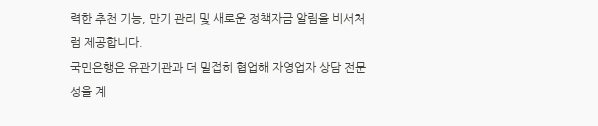력한 추천 기능, 만기 관리 및 새로운 정책자금 알림을 비서처럼 제공합니다.
국민은행은 유관기관과 더 밀접히 협업해 자영업자 상담 전문성을 계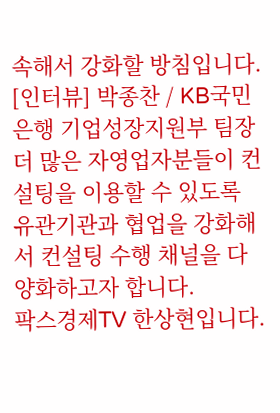속해서 강화할 방침입니다.
[인터뷰] 박종찬 / KB국민은행 기업성장지원부 팀장
더 많은 자영업자분들이 컨설팅을 이용할 수 있도록 유관기관과 협업을 강화해서 컨설팅 수행 채널을 다양화하고자 합니다.
팍스경제TV 한상현입니다.